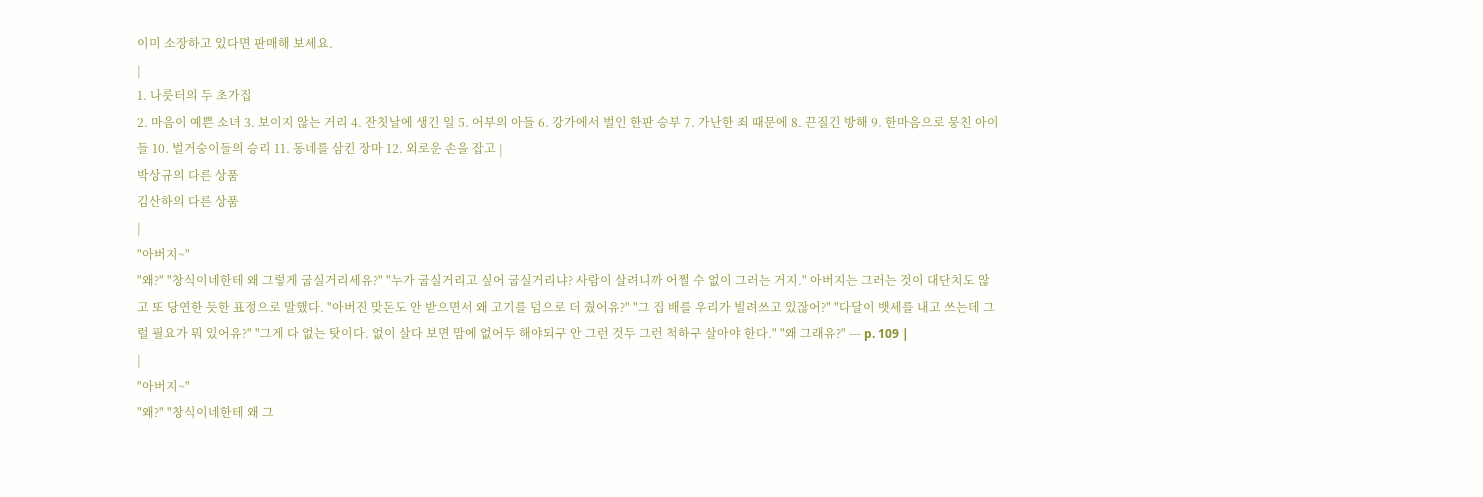이미 소장하고 있다면 판매해 보세요.
|
1. 나룻터의 두 초가집
2. 마음이 예쁜 소녀 3. 보이지 않는 거리 4. 잔칫날에 생긴 일 5. 어부의 아들 6. 강가에서 벌인 한판 승부 7. 가난한 죄 때문에 8. 끈질긴 방해 9. 한마음으로 뭉친 아이들 10. 벌거숭이들의 승리 11. 동네를 삼킨 장마 12. 외로운 손을 잡고 |
박상규의 다른 상품
김산하의 다른 상품
|
"아버지~"
"왜?" "창식이네한테 왜 그렇게 굽실거리세유?" "누가 굽실거리고 싶어 굽실거리냐? 사람이 살려니까 어쩔 수 없이 그러는 거지." 아버지는 그러는 것이 대단치도 않고 또 당연한 듯한 표정으로 말했다. "아버진 맞돈도 안 받으면서 왜 고기를 덤으로 더 줬어유?" "그 집 배를 우리가 빌려쓰고 있잖어?" "다달이 뱃세를 내고 쓰는데 그럴 필요가 뭐 있어유?" "그게 다 없는 탓이다. 없이 살다 보면 맘에 없어두 해야되구 안 그런 것두 그런 척하구 살아야 한다." "왜 그래유?" --- p. 109 |
|
"아버지~"
"왜?" "창식이네한테 왜 그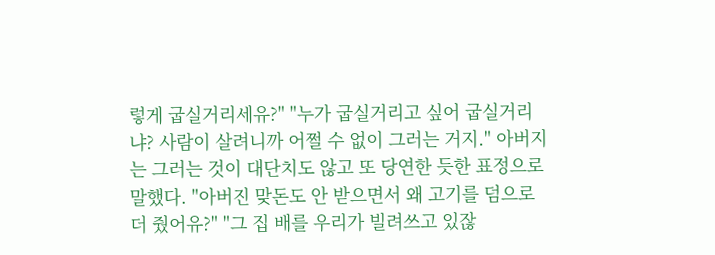렇게 굽실거리세유?" "누가 굽실거리고 싶어 굽실거리냐? 사람이 살려니까 어쩔 수 없이 그러는 거지." 아버지는 그러는 것이 대단치도 않고 또 당연한 듯한 표정으로 말했다. "아버진 맞돈도 안 받으면서 왜 고기를 덤으로 더 줬어유?" "그 집 배를 우리가 빌려쓰고 있잖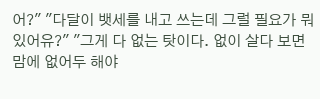어?" "다달이 뱃세를 내고 쓰는데 그럴 필요가 뭐 있어유?" "그게 다 없는 탓이다. 없이 살다 보면 맘에 없어두 해야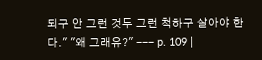되구 안 그런 것두 그런 척하구 살아야 한다." "왜 그래유?" --- p. 109 |